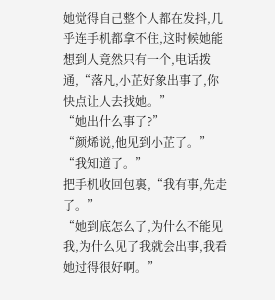她觉得自己整个人都在发抖,几乎连手机都拿不住,这时候她能想到人竟然只有一个,电话拨通,“落凡,小芷好象出事了,你快点让人去找她。”
“她出什么事了?”
“颜烯说,他见到小芷了。”
“我知道了。”
把手机收回包裏,“我有事,先走了。”
“她到底怎么了,为什么不能见我,为什么见了我就会出事,我看她过得很好啊。”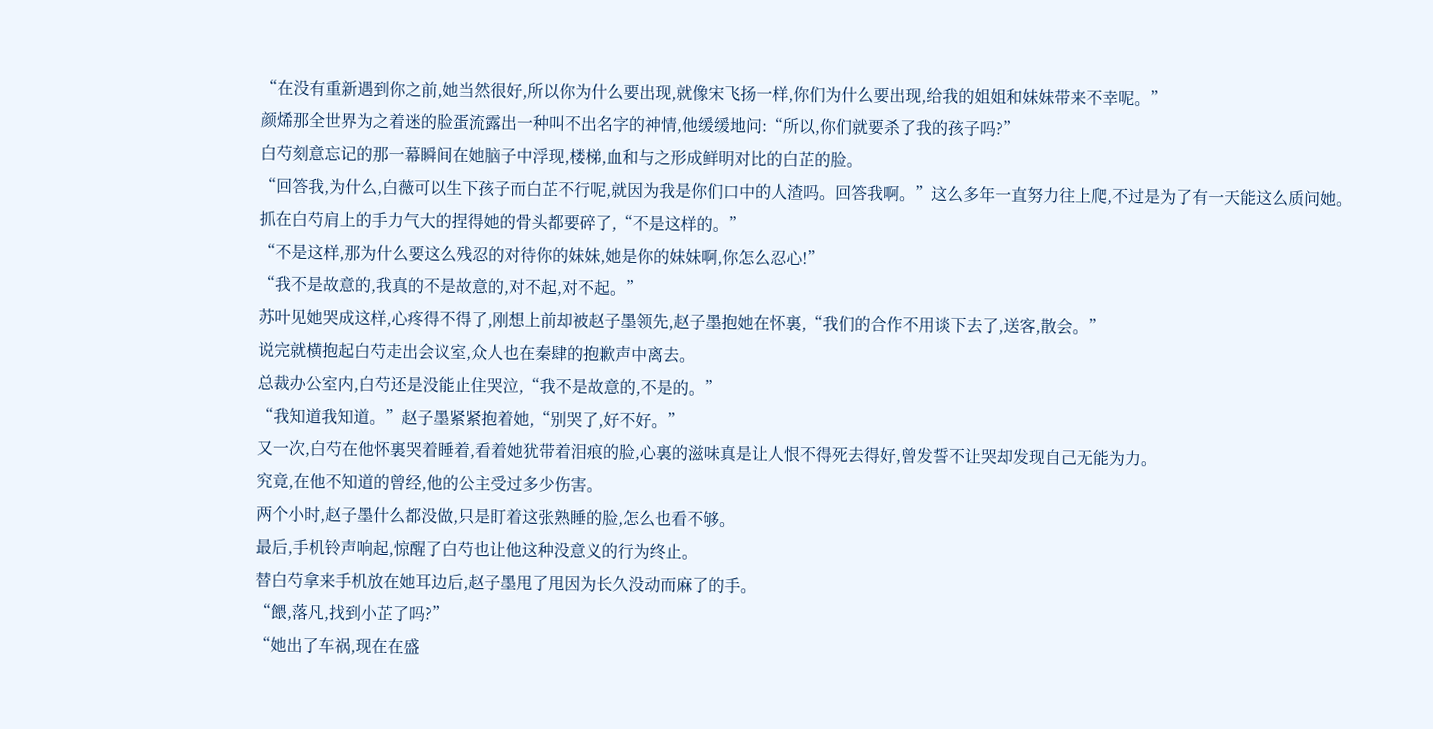“在没有重新遇到你之前,她当然很好,所以你为什么要出现,就像宋飞扬一样,你们为什么要出现,给我的姐姐和妹妹带来不幸呢。”
颜烯那全世界为之着迷的脸蛋流露出一种叫不出名字的神情,他缓缓地问:“所以,你们就要杀了我的孩子吗?”
白芍刻意忘记的那一幕瞬间在她脑子中浮现,楼梯,血和与之形成鲜明对比的白芷的脸。
“回答我,为什么,白薇可以生下孩子而白芷不行呢,就因为我是你们口中的人渣吗。回答我啊。”这么多年一直努力往上爬,不过是为了有一天能这么质问她。
抓在白芍肩上的手力气大的捏得她的骨头都要碎了,“不是这样的。”
“不是这样,那为什么要这么残忍的对待你的妹妹,她是你的妹妹啊,你怎么忍心!”
“我不是故意的,我真的不是故意的,对不起,对不起。”
苏叶见她哭成这样,心疼得不得了,刚想上前却被赵子墨领先,赵子墨抱她在怀裏,“我们的合作不用谈下去了,送客,散会。”
说完就横抱起白芍走出会议室,众人也在秦肆的抱歉声中离去。
总裁办公室内,白芍还是没能止住哭泣,“我不是故意的,不是的。”
“我知道我知道。”赵子墨紧紧抱着她,“别哭了,好不好。”
又一次,白芍在他怀裏哭着睡着,看着她犹带着泪痕的脸,心裏的滋味真是让人恨不得死去得好,曾发誓不让哭却发现自己无能为力。
究竟,在他不知道的曾经,他的公主受过多少伤害。
两个小时,赵子墨什么都没做,只是盯着这张熟睡的脸,怎么也看不够。
最后,手机铃声响起,惊醒了白芍也让他这种没意义的行为终止。
替白芍拿来手机放在她耳边后,赵子墨甩了甩因为长久没动而麻了的手。
“餵,落凡,找到小芷了吗?”
“她出了车祸,现在在盛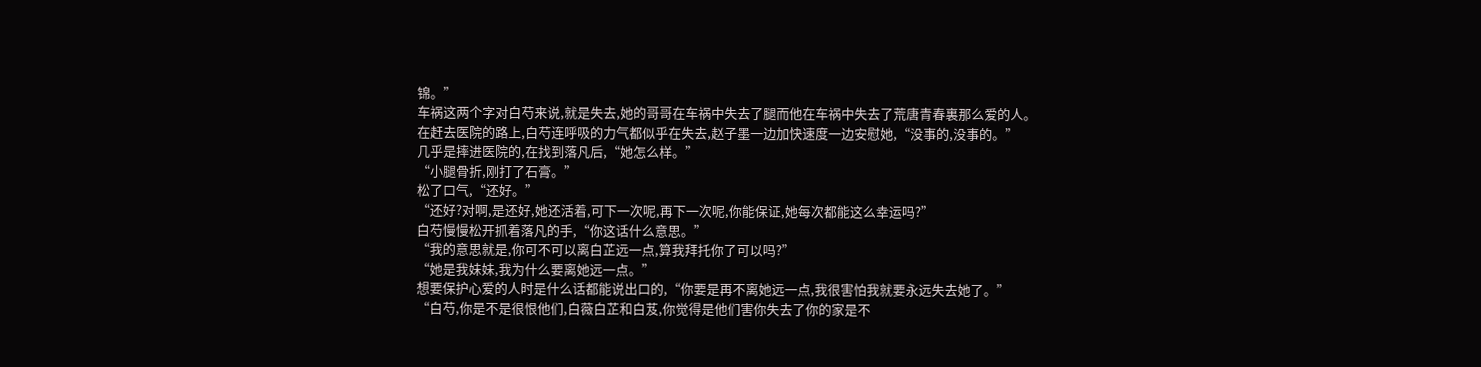锦。”
车祸这两个字对白芍来说,就是失去,她的哥哥在车祸中失去了腿而他在车祸中失去了荒唐青春裏那么爱的人。
在赶去医院的路上,白芍连呼吸的力气都似乎在失去,赵子墨一边加快速度一边安慰她,“没事的,没事的。”
几乎是摔进医院的,在找到落凡后,“她怎么样。”
“小腿骨折,刚打了石膏。”
松了口气,“还好。”
“还好?对啊,是还好,她还活着,可下一次呢,再下一次呢,你能保证,她每次都能这么幸运吗?”
白芍慢慢松开抓着落凡的手,“你这话什么意思。”
“我的意思就是,你可不可以离白芷远一点,算我拜托你了可以吗?”
“她是我妹妹,我为什么要离她远一点。”
想要保护心爱的人时是什么话都能说出口的,“你要是再不离她远一点,我很害怕我就要永远失去她了。”
“白芍,你是不是很恨他们,白薇白芷和白芨,你觉得是他们害你失去了你的家是不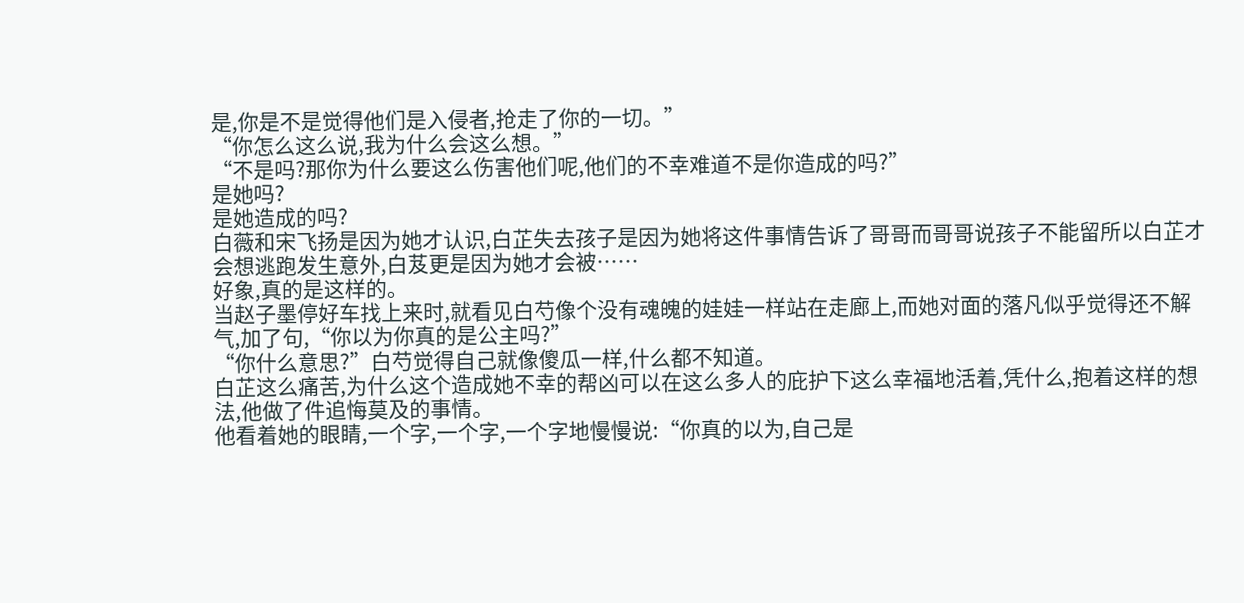是,你是不是觉得他们是入侵者,抢走了你的一切。”
“你怎么这么说,我为什么会这么想。”
“不是吗?那你为什么要这么伤害他们呢,他们的不幸难道不是你造成的吗?”
是她吗?
是她造成的吗?
白薇和宋飞扬是因为她才认识,白芷失去孩子是因为她将这件事情告诉了哥哥而哥哥说孩子不能留所以白芷才会想逃跑发生意外,白芨更是因为她才会被……
好象,真的是这样的。
当赵子墨停好车找上来时,就看见白芍像个没有魂魄的娃娃一样站在走廊上,而她对面的落凡似乎觉得还不解气,加了句,“你以为你真的是公主吗?”
“你什么意思?”白芍觉得自己就像傻瓜一样,什么都不知道。
白芷这么痛苦,为什么这个造成她不幸的帮凶可以在这么多人的庇护下这么幸福地活着,凭什么,抱着这样的想法,他做了件追悔莫及的事情。
他看着她的眼睛,一个字,一个字,一个字地慢慢说:“你真的以为,自己是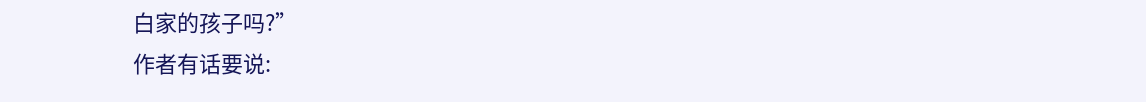白家的孩子吗?”
作者有话要说: